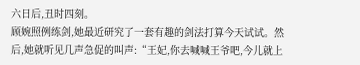六日后,丑时四刻。
顾婉照例练剑,她最近研究了一套有趣的剑法打算今天试试。然后,她就听见几声急促的叫声:“王妃,你去喊喊王爷吧,今儿就上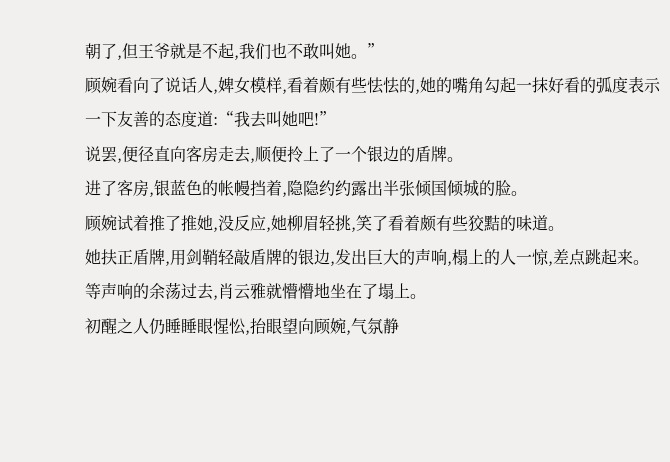朝了,但王爷就是不起,我们也不敢叫她。”
顾婉看向了说话人,婢女模样,看着颇有些怯怯的,她的嘴角勾起一抹好看的弧度表示一下友善的态度道:“我去叫她吧!”
说罢,便径直向客房走去,顺便拎上了一个银边的盾牌。
进了客房,银蓝色的帐幔挡着,隐隐约约露出半张倾国倾城的脸。
顾婉试着推了推她,没反应,她柳眉轻挑,笑了看着颇有些狡黠的味道。
她扶正盾牌,用剑鞘轻敲盾牌的银边,发出巨大的声响,榻上的人一惊,差点跳起来。
等声响的余荡过去,肖云雅就懵懵地坐在了塌上。
初醒之人仍睡睡眼惺忪,抬眼望向顾婉,气氛静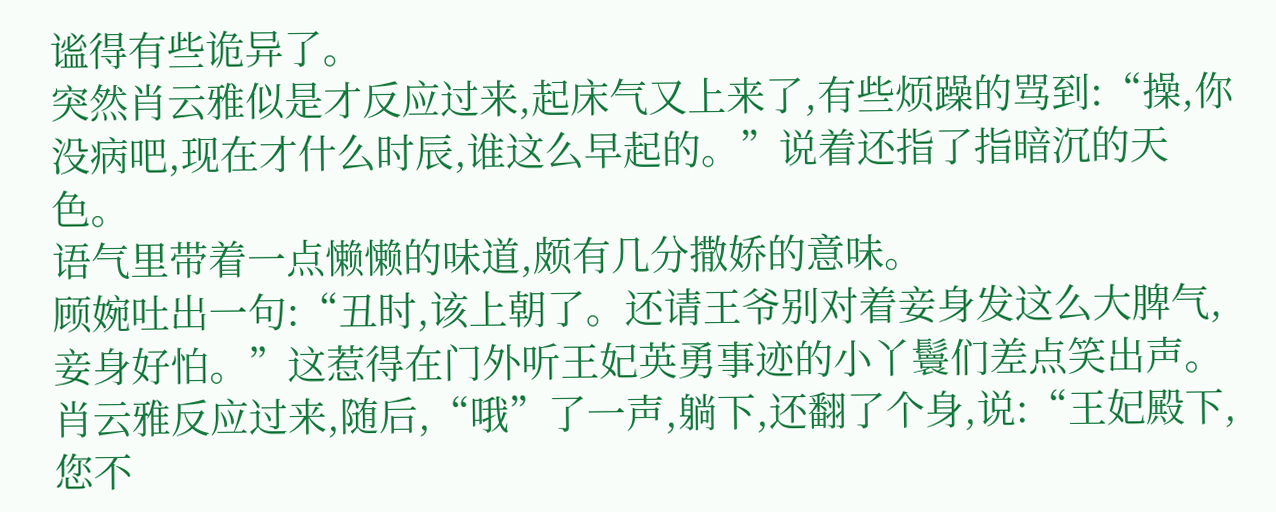谧得有些诡异了。
突然肖云雅似是才反应过来,起床气又上来了,有些烦躁的骂到:“操,你没病吧,现在才什么时辰,谁这么早起的。”说着还指了指暗沉的天色。
语气里带着一点懒懒的味道,颇有几分撒娇的意味。
顾婉吐出一句:“丑时,该上朝了。还请王爷别对着妾身发这么大脾气,妾身好怕。”这惹得在门外听王妃英勇事迹的小丫鬟们差点笑出声。
肖云雅反应过来,随后,“哦”了一声,躺下,还翻了个身,说:“王妃殿下,您不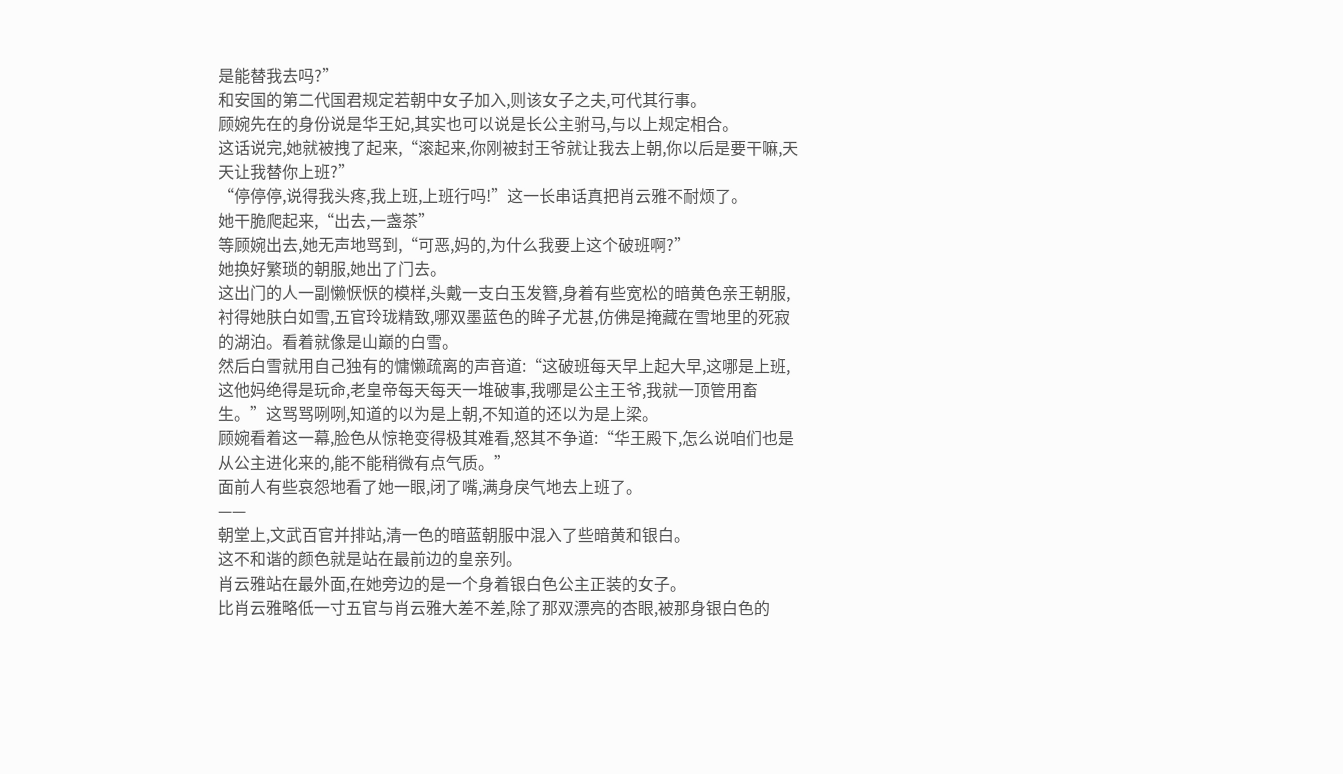是能替我去吗?”
和安国的第二代国君规定若朝中女子加入,则该女子之夫,可代其行事。
顾婉先在的身份说是华王妃,其实也可以说是长公主驸马,与以上规定相合。
这话说完,她就被拽了起来,“滚起来,你刚被封王爷就让我去上朝,你以后是要干嘛,天天让我替你上班?”
“停停停,说得我头疼,我上班,上班行吗!”这一长串话真把肖云雅不耐烦了。
她干脆爬起来,“出去,一盏茶”
等顾婉出去,她无声地骂到,“可恶,妈的,为什么我要上这个破班啊?”
她换好繁琐的朝服,她出了门去。
这出门的人一副懒恹恹的模样,头戴一支白玉发簪,身着有些宽松的暗黄色亲王朝服,衬得她肤白如雪,五官玲珑精致,哪双墨蓝色的眸子尤甚,仿佛是掩藏在雪地里的死寂的湖泊。看着就像是山巅的白雪。
然后白雪就用自己独有的慵懒疏离的声音道:“这破班每天早上起大早,这哪是上班,这他妈绝得是玩命,老皇帝每天每天一堆破事,我哪是公主王爷,我就一顶管用畜生。”这骂骂咧咧,知道的以为是上朝,不知道的还以为是上梁。
顾婉看着这一幕,脸色从惊艳变得极其难看,怒其不争道:“华王殿下,怎么说咱们也是从公主进化来的,能不能稍微有点气质。”
面前人有些哀怨地看了她一眼,闭了嘴,满身戾气地去上班了。
——
朝堂上,文武百官并排站,清一色的暗蓝朝服中混入了些暗黄和银白。
这不和谐的颜色就是站在最前边的皇亲列。
肖云雅站在最外面,在她旁边的是一个身着银白色公主正装的女子。
比肖云雅略低一寸五官与肖云雅大差不差,除了那双漂亮的杏眼,被那身银白色的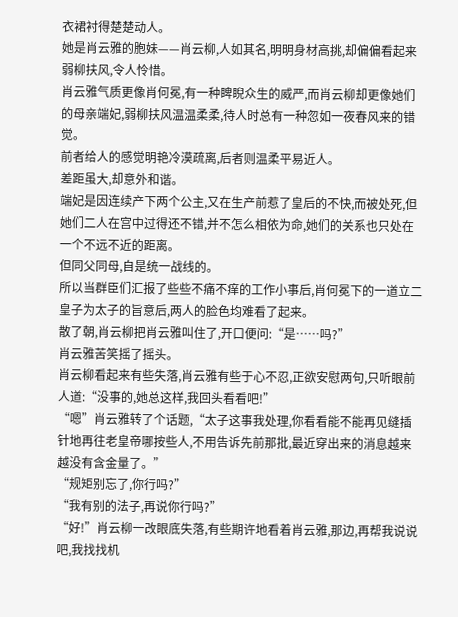衣裙衬得楚楚动人。
她是肖云雅的胞妹——肖云柳,人如其名,明明身材高挑,却偏偏看起来弱柳扶风,令人怜惜。
肖云雅气质更像肖何冕,有一种睥睨众生的威严,而肖云柳却更像她们的母亲端妃,弱柳扶风温温柔柔,待人时总有一种忽如一夜春风来的错觉。
前者给人的感觉明艳冷漠疏离,后者则温柔平易近人。
差距虽大,却意外和谐。
端妃是因连续产下两个公主,又在生产前惹了皇后的不快,而被处死,但她们二人在宫中过得还不错,并不怎么相依为命,她们的关系也只处在一个不远不近的距离。
但同父同母,自是统一战线的。
所以当群臣们汇报了些些不痛不痒的工作小事后,肖何冕下的一道立二皇子为太子的旨意后,两人的脸色均难看了起来。
散了朝,肖云柳把肖云雅叫住了,开口便问:“是……吗?”
肖云雅苦笑摇了摇头。
肖云柳看起来有些失落,肖云雅有些于心不忍,正欲安慰两句,只听眼前人道:“没事的,她总这样,我回头看看吧!”
“嗯”肖云雅转了个话题,“太子这事我处理,你看看能不能再见缝插针地再往老皇帝哪按些人,不用告诉先前那批,最近穿出来的消息越来越没有含金量了。”
“规矩别忘了,你行吗?”
“我有别的法子,再说你行吗?”
“好!”肖云柳一改眼底失落,有些期许地看着肖云雅,那边,再帮我说说吧,我找找机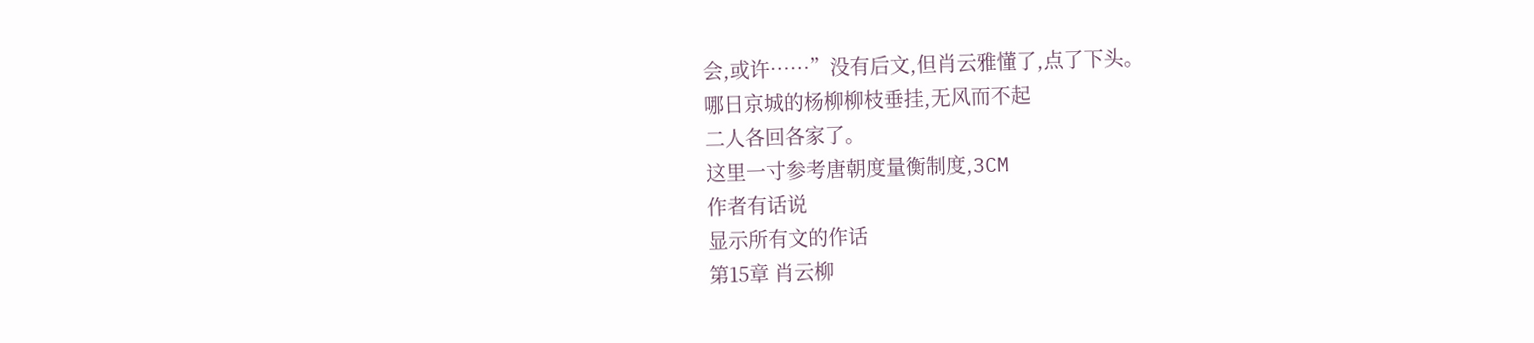会,或许……”没有后文,但肖云雅懂了,点了下头。
哪日京城的杨柳柳枝垂挂,无风而不起
二人各回各家了。
这里一寸参考唐朝度量衡制度,3CM
作者有话说
显示所有文的作话
第15章 肖云柳